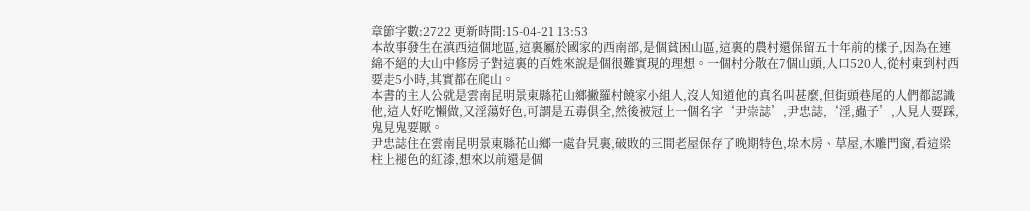章節字數:2722 更新時間:15-04-21 13:53
本故事發生在滇西這個地區,這裏屬於國家的西南部,是個貧困山區,這裏的農村還保留五十年前的樣子,因為在連綿不絕的大山中修房子對這裏的百姓來說是個很難實現的理想。一個村分散在7個山頭,人口520人,從村東到村西要走5小時,其實都在爬山。
本書的主人公就是雲南昆明景東縣花山鄉撇羅村饒家小組人,沒人知道他的真名叫甚麼,但街頭巷尾的人們都認識他,這人好吃懶做,又淫蕩好色,可謂是五毒俱全,然後被冠上一個名字‘尹崇誌’,尹忠誌,‘淫,蟲子’,人見人要踩,鬼見鬼要厭。
尹忠誌住在雲南昆明景東縣花山鄉一處旮旯裏,破敗的三間老屋保存了晚期特色,垛木房、草屋,木雕門窗,看這梁柱上褪色的紅漆,想來以前還是個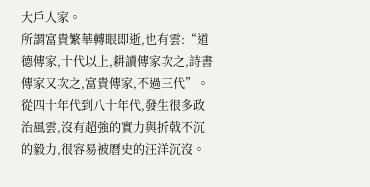大戶人家。
所謂富貴繁華轉眼即逝,也有雲:“道德傳家,十代以上,耕讀傳家次之,詩書傳家又次之,富貴傳家,不過三代”。從四十年代到八十年代,發生很多政治風雲,沒有超強的實力與折戟不沉的毅力,很容易被曆史的汪洋沉沒。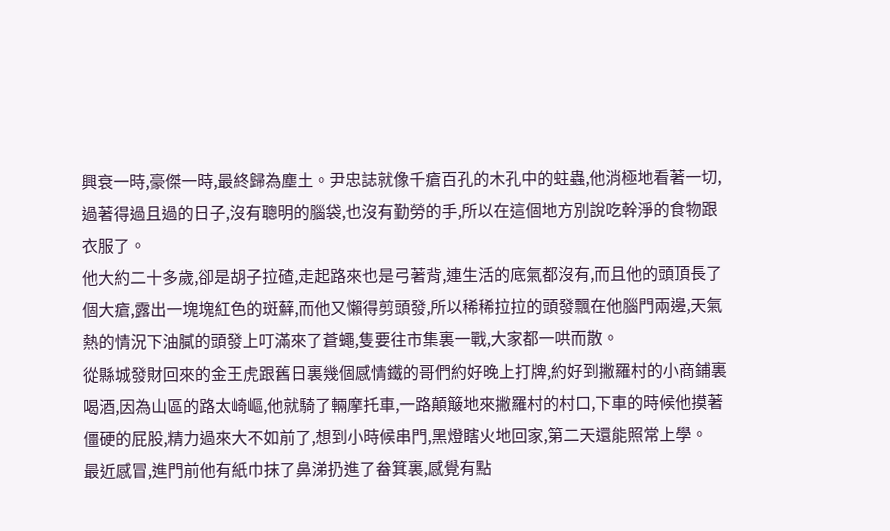興衰一時,豪傑一時,最終歸為塵土。尹忠誌就像千瘡百孔的木孔中的蛀蟲,他消極地看著一切,過著得過且過的日子,沒有聰明的腦袋,也沒有勤勞的手,所以在這個地方別說吃幹淨的食物跟衣服了。
他大約二十多歲,卻是胡子拉碴,走起路來也是弓著背,連生活的底氣都沒有,而且他的頭頂長了個大瘡,露出一塊塊紅色的斑蘚,而他又懶得剪頭發,所以稀稀拉拉的頭發飄在他腦門兩邊,天氣熱的情況下油膩的頭發上叮滿來了蒼蠅,隻要往市集裏一戰,大家都一哄而散。
從縣城發財回來的金王虎跟舊日裏幾個感情鐵的哥們約好晚上打牌,約好到撇羅村的小商鋪裏喝酒,因為山區的路太崎嶇,他就騎了輛摩托車,一路顛簸地來撇羅村的村口,下車的時候他摸著僵硬的屁股,精力過來大不如前了,想到小時候串門,黑燈瞎火地回家,第二天還能照常上學。
最近感冒,進門前他有紙巾抹了鼻涕扔進了畚箕裏,感覺有點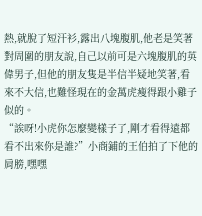熱,就脫了短汗衫,露出八塊腹肌,他老是笑著對周圍的朋友說,自己以前可是六塊腹肌的英偉男子,但他的朋友隻是半信半疑地笑著,看來不大信,也難怪現在的金萬虎瘦得跟小雞子似的。
“誒呀!小虎你怎麼變樣子了,剛才看得遠都看不出來你是誰?”小商鋪的王伯拍了下他的肩膀,嘿嘿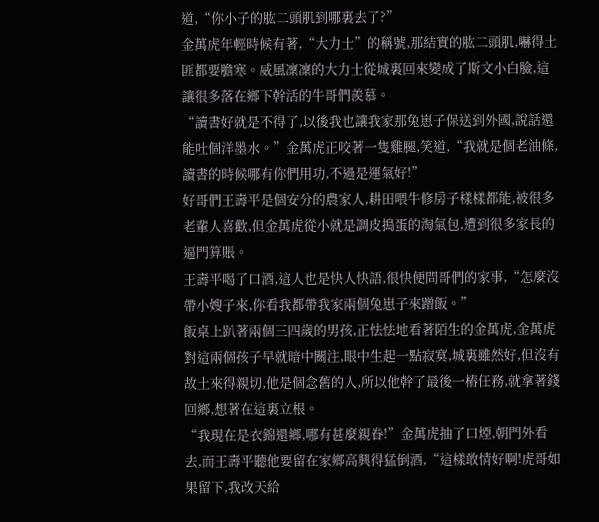道,“你小子的肱二頭肌到哪裏去了?”
金萬虎年輕時候有著,“大力士”的稱號,那結實的肱二頭肌,嚇得土匪都要膽寒。威風凜凜的大力士從城裏回來變成了斯文小白臉,這讓很多落在鄉下幹活的牛哥們羨慕。
“讀書好就是不得了,以後我也讓我家那兔崽子保送到外國,說話還能吐個洋墨水。”金萬虎正咬著一隻雞腿,笑道,“我就是個老油條,讀書的時候哪有你們用功,不過是運氣好!”
好哥們王壽平是個安分的農家人,耕田喂牛修房子樣樣都能,被很多老輩人喜歡,但金萬虎從小就是調皮搗蛋的淘氣包,遭到很多家長的逼門算賬。
王壽平喝了口酒,這人也是快人快語,很快便問哥們的家事,“怎麼沒帶小嫂子來,你看我都帶我家兩個兔崽子來蹭飯。”
飯桌上趴著兩個三四歲的男孩,正怯怯地看著陌生的金萬虎,金萬虎對這兩個孩子早就暗中關注,眼中生起一點寂寞,城裏雖然好,但沒有故土來得親切,他是個念舊的人,所以他幹了最後一樁任務,就拿著錢回鄉,想著在這裏立根。
“我現在是衣錦還鄉,哪有甚麼親眷!”金萬虎抽了口煙,朝門外看去,而王壽平聽他要留在家鄉高興得猛倒酒,“這樣敢情好啊!虎哥如果留下,我改天給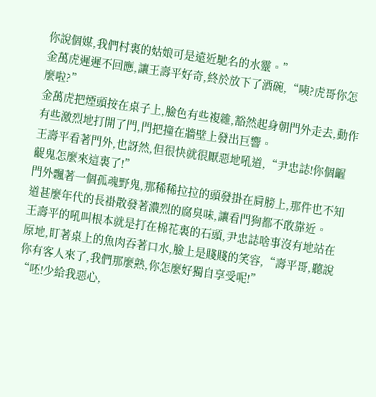你說個媒,我們村裏的姑娘可是遠近馳名的水靈。”
金萬虎遲遲不回應,讓王壽平好奇,終於放下了酒碗,“咦?虎哥你怎麼啦?”
金萬虎把煙頭按在桌子上,臉色有些複雜,豁然起身朝門外走去,動作有些激烈地打開了門,門把撞在牆壁上發出巨響。
王壽平看著門外,也訝然,但很快就很厭惡地吼道,“尹忠誌!你個齷齪鬼怎麼來這裏了!”
門外飄著一個孤魂野鬼,那稀稀拉拉的頭發掛在肩膀上,那件也不知道甚麼年代的長褂散發著濃烈的腐臭味,讓看門狗都不敢靠近。
王壽平的吼叫根本就是打在棉花裏的石頭,尹忠誌啥事沒有地站在原地,盯著桌上的魚肉吞著口水,臉上是賤賤的笑容,“壽平哥,聽說你有客人來了,我們那麼熟,你怎麼好獨自享受呢!”
“呸!少給我惡心,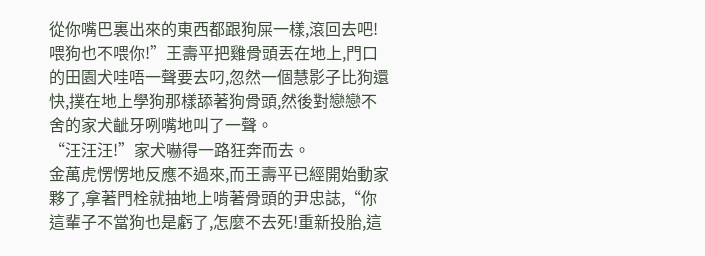從你嘴巴裏出來的東西都跟狗屎一樣,滾回去吧!喂狗也不喂你!”王壽平把雞骨頭丟在地上,門口的田園犬哇唔一聲要去叼,忽然一個慧影子比狗還快,撲在地上學狗那樣舔著狗骨頭,然後對戀戀不舍的家犬齜牙咧嘴地叫了一聲。
“汪汪汪!”家犬嚇得一路狂奔而去。
金萬虎愣愣地反應不過來,而王壽平已經開始動家夥了,拿著門栓就抽地上啃著骨頭的尹忠誌,“你這輩子不當狗也是虧了,怎麼不去死!重新投胎,這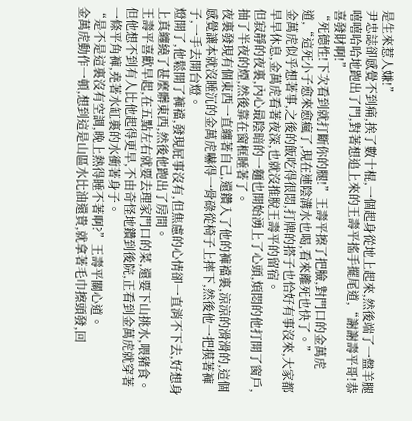是生來惹人嫌!”
尹忠誌卻感覺不到痛,挨了數十棍,一個起身從地上起來,然後端了一盤羊腿嘻嘻哈哈地跑出了門,對著想追上來的王壽平搖手擺尾道,“謝謝壽平哥!恭喜發財啊!”
“死德性!下次看到就打斷你的腿!”王壽平擦了把臉,對門口的金萬虎道,“這死小子愈來愈瘋了,現在連陰溝水也喝,看來離死也快了。”
金萬虎似乎想著事,之後的飯吃得很悶,打牌的搭子也恰好有事沒來,大家都早早休息,金萬虎看著夜深,也就沒推脫王壽平的留宿。
但寂靜的夜裏,內心最陰暗的一麵也開始湧上了心頭,煩悶的他打開了窗戶,抽了半夜的煙,然後靠在窗框睡著了。
夜裏發現有個東西一直纏著自己,還鑽入了他的褲襠裏,涼涼的滑滑的,這個感覺讓本就沒睡沉的金萬虎嚇得一骨碌從椅子上摔下,然後他一把摸著褲子,一手去開台燈。
燈開了,他鬆開了褲襠,發現屁事沒有,但焦慮的心情卻一直消不下去,好想身上真纏繞了甚麼髒東西,然後他跑出了房間。
王壽平喜歡早起,在五點左右就要去理家門口的菜,還要下山挑水,喂豬食。但他想不到有人比他起得更早,不由奇怪地鑽到後院,正看到金萬虎就穿著一條平角褲,堯著水缸裏的水衝著身子。
“是不是這裏沒有空調,晚上熱得睡不著啊?”王壽平關心道。
金萬虎動作一頓,想到這是山區水比油還貴,就拿著毛巾擦頭發,回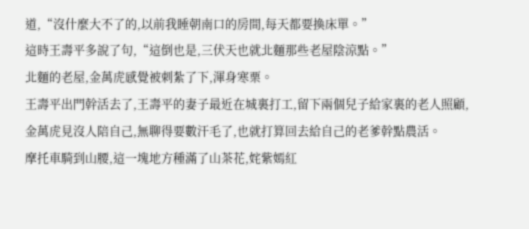道,“沒什麼大不了的,以前我睡朝南口的房間,每天都要換床單。”
這時王壽平多說了句,“這倒也是,三伏天也就北麵那些老屋陰涼點。”
北麵的老屋,金萬虎感覺被刺紮了下,渾身寒栗。
王壽平出門幹活去了,王壽平的妻子最近在城裏打工,留下兩個兒子給家裏的老人照顧,金萬虎見沒人陪自己,無聊得要數汗毛了,也就打算回去給自己的老爹幹點農活。
摩托車騎到山腰,這一塊地方種滿了山茶花,姹紫嫣紅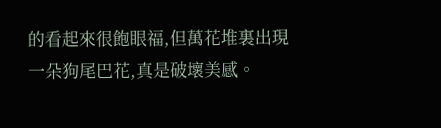的看起來很飽眼福,但萬花堆裏出現一朵狗尾巴花,真是破壞美感。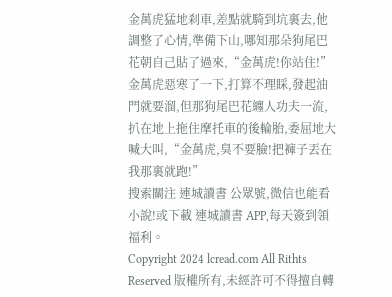金萬虎猛地刹車,差點就騎到坑裏去,他調整了心情,準備下山,哪知那朵狗尾巴花朝自己貼了過來,“金萬虎!你站住!”
金萬虎惡寒了一下,打算不理睬,發起油門就要溜,但那狗尾巴花纏人功夫一流,扒在地上拖住摩托車的後輪胎,委屈地大喊大叫,“金萬虎,臭不要臉!把褲子丟在我那裏就跑!”
搜索關注 連城讀書 公眾號,微信也能看小說!或下載 連城讀書 APP,每天簽到領福利。
Copyright 2024 lcread.com All Rithts Reserved 版權所有,未經許可不得擅自轉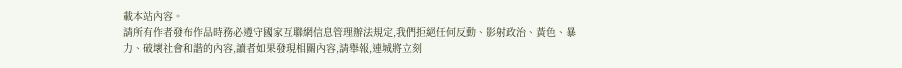載本站內容。
請所有作者發布作品時務必遵守國家互聯網信息管理辦法規定,我們拒絕任何反動、影射政治、黃色、暴力、破壞社會和諧的內容,讀者如果發現相關內容,請舉報,連城將立刻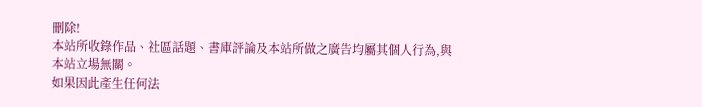刪除!
本站所收錄作品、社區話題、書庫評論及本站所做之廣告均屬其個人行為,與本站立場無關。
如果因此產生任何法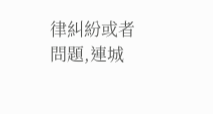律糾紛或者問題,連城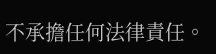不承擔任何法律責任。